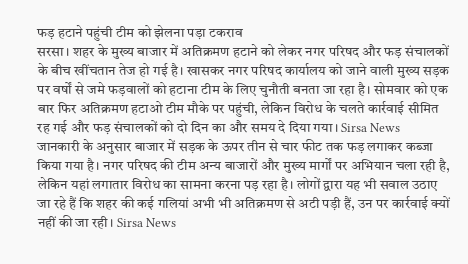फड़ हटाने पहुंची टीम को झेलना पड़ा टकराव
सरसा। शहर के मुख्य बाजार में अतिक्रमण हटाने को लेकर नगर परिषद और फड़ संचालकों के बीच खींचतान तेज हो गई है। खासकर नगर परिषद कार्यालय को जाने वाली मुख्य सड़क पर वर्षों से जमे फड़वालों को हटाना टीम के लिए चुनौती बनता जा रहा है। सोमवार को एक बार फिर अतिक्रमण हटाओ टीम मौके पर पहुंची, लेकिन विरोध के चलते कार्रवाई सीमित रह गई और फड़ संचालकों को दो दिन का और समय दे दिया गया। Sirsa News
जानकारी के अनुसार बाजार में सड़क के ऊपर तीन से चार फीट तक फड़ लगाकर कब्जा किया गया है। नगर परिषद की टीम अन्य बाजारों और मुख्य मार्गों पर अभियान चला रही है, लेकिन यहां लगातार विरोध का सामना करना पड़ रहा है। लोगों द्वारा यह भी सवाल उठाए जा रहे हैं कि शहर की कई गलियां अभी भी अतिक्रमण से अटी पड़ी हैं, उन पर कार्रवाई क्यों नहीं की जा रही। Sirsa News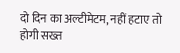दो दिन का अल्टीमेटम, नहीं हटाए तो होगी सख्त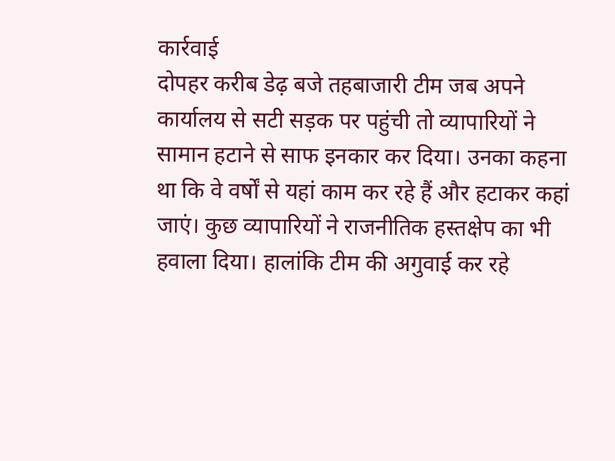कार्रवाई
दोपहर करीब डेढ़ बजे तहबाजारी टीम जब अपने कार्यालय से सटी सड़क पर पहुंची तो व्यापारियों ने सामान हटाने से साफ इनकार कर दिया। उनका कहना था कि वे वर्षों से यहां काम कर रहे हैं और हटाकर कहां जाएं। कुछ व्यापारियों ने राजनीतिक हस्तक्षेप का भी हवाला दिया। हालांकि टीम की अगुवाई कर रहे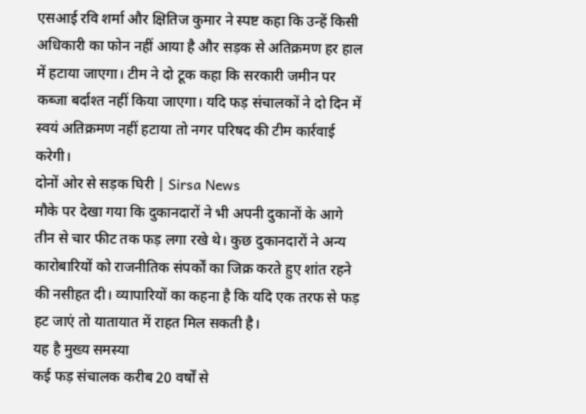एसआई रवि शर्मा और क्षितिज कुमार ने स्पष्ट कहा कि उन्हें किसी अधिकारी का फोन नहीं आया है और सड़क से अतिक्रमण हर हाल में हटाया जाएगा। टीम ने दो टूक कहा कि सरकारी जमीन पर कब्जा बर्दाश्त नहीं किया जाएगा। यदि फड़ संचालकों ने दो दिन में स्वयं अतिक्रमण नहीं हटाया तो नगर परिषद की टीम कार्रवाई करेगी।
दोनों ओर से सड़क घिरी | Sirsa News
मौके पर देखा गया कि दुकानदारों ने भी अपनी दुकानों के आगे तीन से चार फीट तक फड़ लगा रखे थे। कुछ दुकानदारों ने अन्य कारोबारियों को राजनीतिक संपर्कों का जिक्र करते हुए शांत रहने की नसीहत दी। व्यापारियों का कहना है कि यदि एक तरफ से फड़ हट जाएं तो यातायात में राहत मिल सकती है।
यह है मुख्य समस्या
कई फड़ संचालक करीब 20 वर्षों से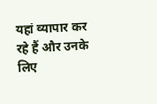यहां व्यापार कर रहे हैं और उनके लिए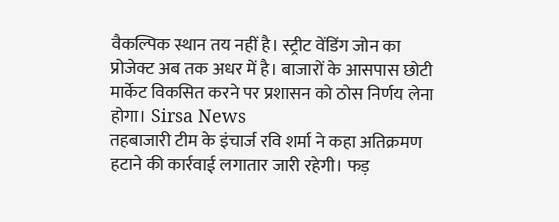वैकल्पिक स्थान तय नहीं है। स्ट्रीट वेंडिंग जोन का प्रोजेक्ट अब तक अधर में है। बाजारों के आसपास छोटी मार्केट विकसित करने पर प्रशासन को ठोस निर्णय लेना होगा। Sirsa News
तहबाजारी टीम के इंचार्ज रवि शर्मा ने कहा अतिक्रमण हटाने की कार्रवाई लगातार जारी रहेगी। फड़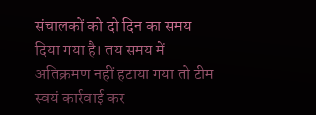संचालकों को दो दिन का समय दिया गया है। तय समय में अतिक्रमण नहीं हटाया गया तो टीम स्वयं कार्रवाई कर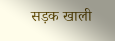सड़क खाली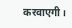करवाएगी।